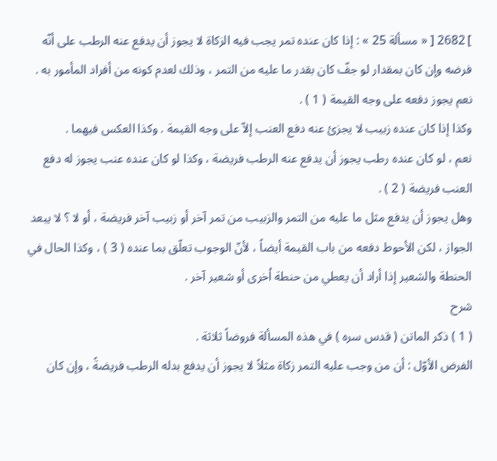] 2682 [ « مسألة 25 » : إذا كان عنده تمر يجب فيه الزكاة لا يجوز أن يدفع عنه الرطب على أنّه فرضه وإن كان بمقدار لو جفّ كان بقدر ما عليه من التمر ، وذلك لعدم كونه من أفراد المأمور به . نعم يجوز دفعه على وجه القيمة ( 1 ) .
وكذا إذا كان عنده زبيب لا يجزئ عنه دفع العنب إلاّ على وجه القيمة . وكذا العكس فيهما .
نعم ، لو كان عنده رطب يجوز أن يدفع عنه الرطب فريضة ، وكذا لو كان عنده عنب يجوز له دفع العنب فريضة ( 2 ) .
وهل يجوز أن يدفع مثل ما عليه من التمر والزبيب من تمر آخر أو زبيب آخر فريضة ، أو لا ؟ لا يبعد الجواز ، لكن الأحوط دفعه من باب القيمة أيضاً ، لأنّ الوجوب تعلّق بما عنده ( 3 ) ، وكذا الحال في الحنطة والشعير إذا أراد أن يعطي من حنطة اُخرى أو شعير آخر .
شرح
( 1 ) ذكر الماتن ( قدس سره ) في هذه المسألة فروضاً ثلاثة .
الفرض الأوّل : أن من وجب عليه التمر زكاة مثلاً لا يجوز أن يدفع بدله الرطب فريضةً ، وإن كان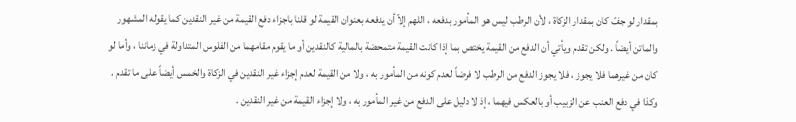بمقدار لو جفّ كان بمقدار الزكاة ، لأن الرطب ليس هو المأمور بدفعه ، اللهم إلاّ أن يدفعه بعنوان القيمة لو قلنا باجزاء دفع القيمة من غير النقدين كما يقوله المشهور والماتن أيضاً . ولكن تقدم ويأتي أن الدفع من القيمة يختص بما إذا كانت القيمة متمحضة بالمالية كالنقدين أو ما يقوم مقامهما من الفلوس المتداولة في زماننا ، وأما لو كان من غيرهما فلا يجوز ، فلا يجوز الدفع من الرطب لا فرضاً لعدم كونه من المأمور به ، ولا من القيمة لعدم إجزاء غير النقدين في الزكاة والخمس أيضاً على ما تقدم .
وكذا في دفع العنب عن الزبيب أو بالعكس فيهما ، إذ لا دليل على الدفع من غير المأمور به ، ولا إجزاء القيمة من غير النقدين .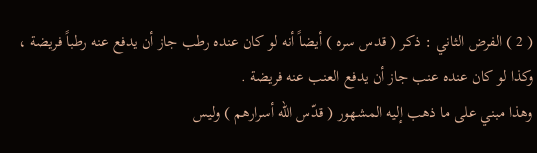( 2 ) الفرض الثاني : ذكر ( قدس سره ) أيضاً أنه لو كان عنده رطب جاز أن يدفع عنه رطباً فريضة ، وكذا لو كان عنده عنب جاز أن يدفع العنب عنه فريضة .
وهذا مبني على ما ذهب إليه المشهور ( قدّس الله أسرارهم ) وليس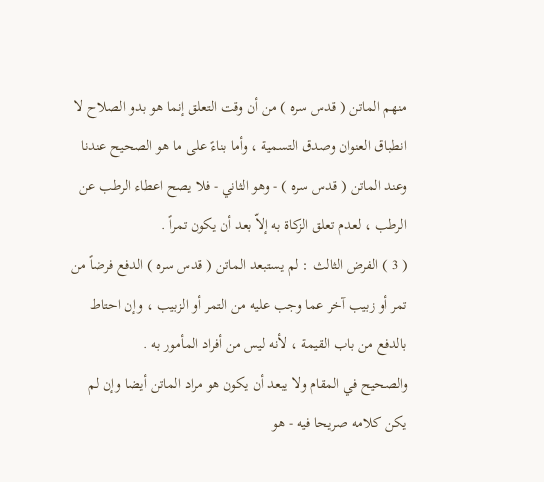منهم الماتن ( قدس سره ) من أن وقت التعلق إنما هو بدو الصلاح لا انطباق العنوان وصدق التسمية ، وأما بناءً على ما هو الصحيح عندنا وعند الماتن ( قدس سره ) - وهو الثاني - فلا يصح اعطاء الرطب عن الرطب ، لعدم تعلق الزكاة به إلاّ بعد أن يكون تمراً .
( 3 ) الفرض الثالث : لم يستبعد الماتن ( قدس سره ) الدفع فرضاً من تمر أو زبيب آخر عما وجب عليه من التمر أو الزبيب ، وإن احتاط بالدفع من باب القيمة ، لأنه ليس من أفراد المأمور به .
والصحيح في المقام ولا يبعد أن يكون هو مراد الماتن أيضا وإن لم يكن كلامه صريحا فيه - هو